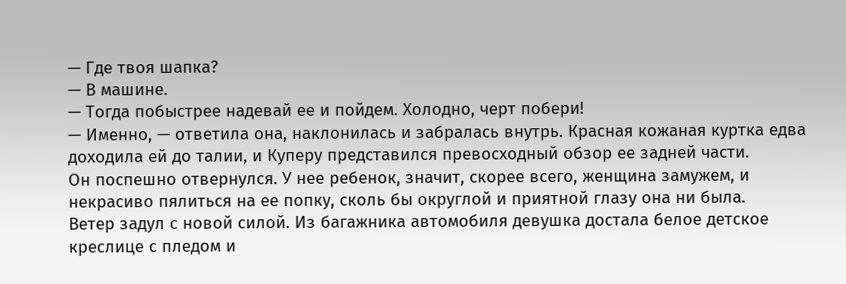— Где твоя шапка?
— В машине.
— Тогда побыстрее надевай ее и пойдем. Холодно, черт побери!
— Именно, — ответила она, наклонилась и забралась внутрь. Красная кожаная куртка едва доходила ей до талии, и Куперу представился превосходный обзор ее задней части.
Он поспешно отвернулся. У нее ребенок, значит, скорее всего, женщина замужем, и некрасиво пялиться на ее попку, сколь бы округлой и приятной глазу она ни была.
Ветер задул с новой силой. Из багажника автомобиля девушка достала белое детское креслице с пледом и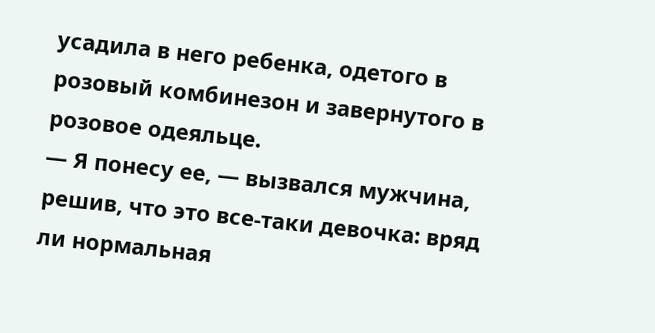усадила в него ребенка, одетого в розовый комбинезон и завернутого в розовое одеяльце.
— Я понесу ее, — вызвался мужчина, решив, что это все-таки девочка: вряд ли нормальная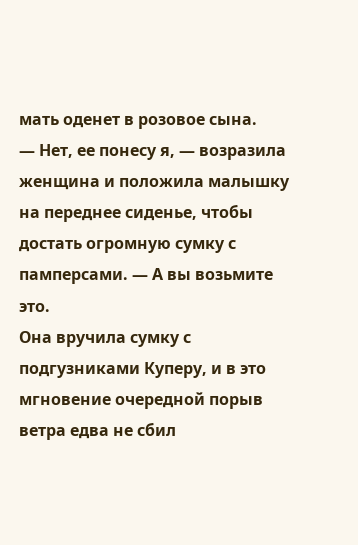мать оденет в розовое сына.
— Нет, ее понесу я, — возразила женщина и положила малышку на переднее сиденье, чтобы достать огромную сумку с памперсами. — А вы возьмите это.
Она вручила сумку с подгузниками Куперу, и в это мгновение очередной порыв ветра едва не сбил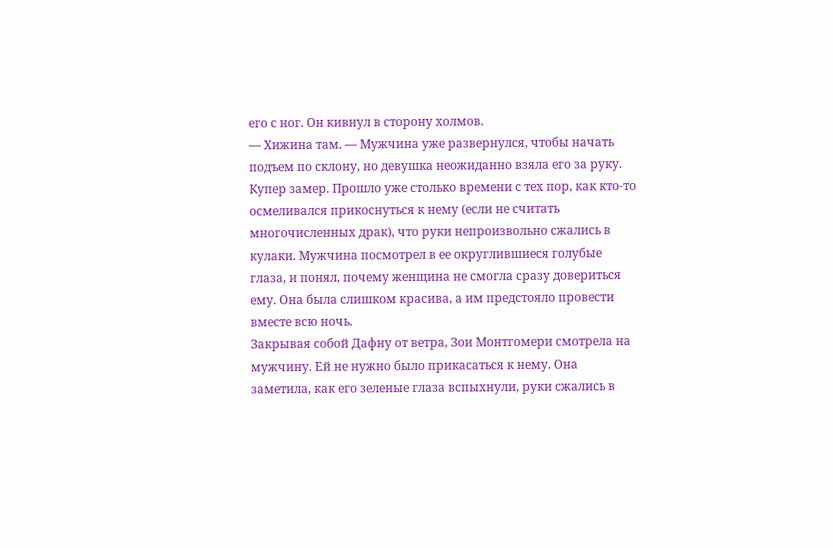его с ног. Он кивнул в сторону холмов.
— Хижина там. — Мужчина уже развернулся, чтобы начать подъем по склону, но девушка неожиданно взяла его за руку.
Купер замер. Прошло уже столько времени с тех пор, как кто-то осмеливался прикоснуться к нему (если не считать многочисленных драк), что руки непроизвольно сжались в кулаки. Мужчина посмотрел в ее округлившиеся голубые глаза, и понял, почему женщина не смогла сразу довериться ему. Она была слишком красива, а им предстояло провести вместе всю ночь.
Закрывая собой Дафну от ветра, Зои Монтгомери смотрела на мужчину. Ей не нужно было прикасаться к нему. Она заметила, как его зеленые глаза вспыхнули, руки сжались в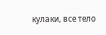кулаки, все тело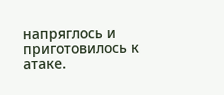напряглось и приготовилось к атаке.